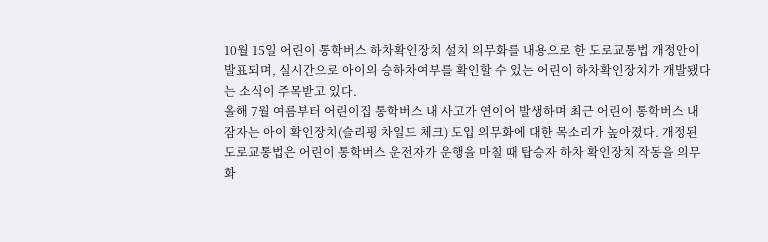10월 15일 어린이 통학버스 하차확인장치 설치 의무화를 내용으로 한 도로교통법 개정안이 발표되며, 실시간으로 아이의 승하차여부를 확인할 수 있는 어린이 하차확인장치가 개발됐다는 소식이 주목받고 있다.
올해 7월 여름부터 어린이집 통학버스 내 사고가 연이어 발생하며 최근 어린이 통학버스 내 잠자는 아이 확인장치(슬리핑 차일드 체크) 도입 의무화에 대한 목소리가 높아졌다. 개정된 도로교통법은 어린이 통학버스 운전자가 운행을 마칠 때 탑승자 하차 확인장치 작동을 의무화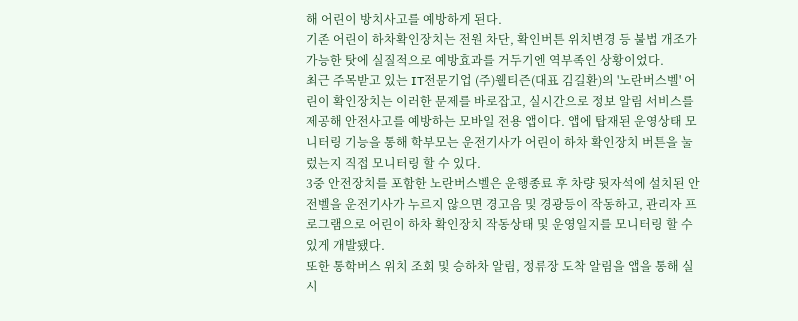해 어린이 방치사고를 예방하게 된다.
기존 어린이 하차확인장치는 전원 차단, 확인버튼 위치변경 등 불법 개조가 가능한 탓에 실질적으로 예방효과를 거두기엔 역부족인 상황이었다.
최근 주목받고 있는 IT전문기업 (주)웰티즌(대표 김길환)의 '노란버스벨' 어린이 확인장치는 이러한 문제를 바로잡고, 실시간으로 정보 알림 서비스를 제공해 안전사고를 예방하는 모바일 전용 앱이다. 앱에 탑재된 운영상태 모니터링 기능을 통해 학부모는 운전기사가 어린이 하차 확인장치 버튼을 눌렀는지 직접 모니터링 할 수 있다.
3중 안전장치를 포함한 노란버스벨은 운행종료 후 차량 뒷자석에 설치된 안전벨을 운전기사가 누르지 않으면 경고음 및 경광등이 작동하고, 관리자 프로그램으로 어린이 하차 확인장치 작동상태 및 운영일지를 모니터링 할 수 있게 개발됐다.
또한 통학버스 위치 조회 및 승하차 알림, 정류장 도착 알림을 앱을 통해 실시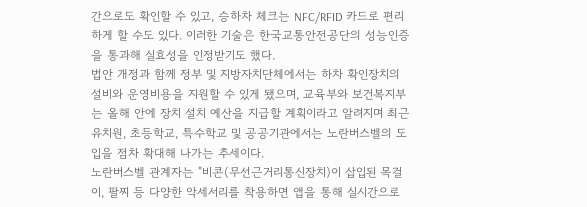간으로도 확인할 수 있고, 승하차 체크는 NFC/RFID 카드로 편리하게 할 수도 있다. 이러한 기술은 한국교통안전공단의 성능인증을 통과해 실효성을 인정받기도 했다.
법안 개정과 함께 정부 및 지방자치단체에서는 하차 확인장치의 설비와 운영비용을 지원할 수 있게 됐으며, 교육부와 보건복지부는 올해 안에 장치 설치 예산을 지급할 계획이라고 알려지며 최근 유치원, 초등학교, 특수학교 및 공공기관에서는 노란버스벨의 도입을 점차 확대해 나가는 추세이다.
노란버스벨 관계자는 "비콘(무선근거리통신장치)이 삽입된 목걸이, 팔찌 등 다양한 악세서리를 착용하면 앱을 통해 실시간으로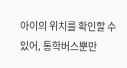아이의 위치를 확인할 수 있어, 통학버스뿐만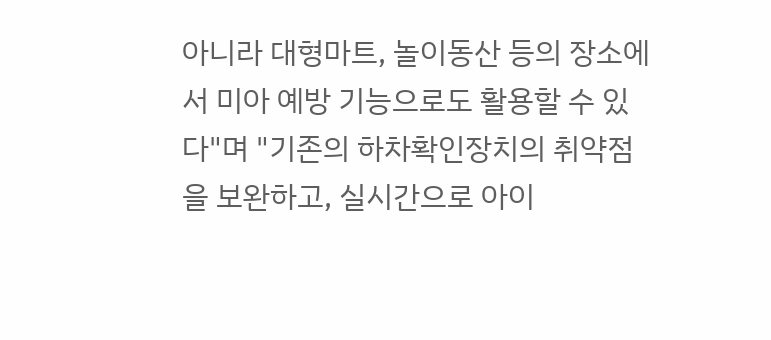아니라 대형마트, 놀이동산 등의 장소에서 미아 예방 기능으로도 활용할 수 있다"며 "기존의 하차확인장치의 취약점을 보완하고, 실시간으로 아이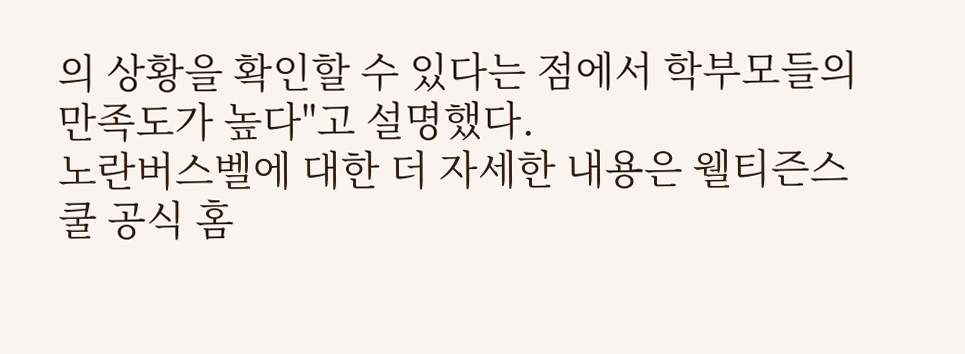의 상황을 확인할 수 있다는 점에서 학부모들의 만족도가 높다"고 설명했다.
노란버스벨에 대한 더 자세한 내용은 웰티즌스쿨 공식 홈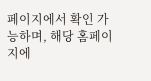페이지에서 확인 가능하며, 해당 홈페이지에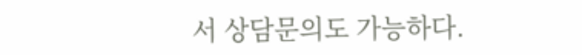서 상담문의도 가능하다.